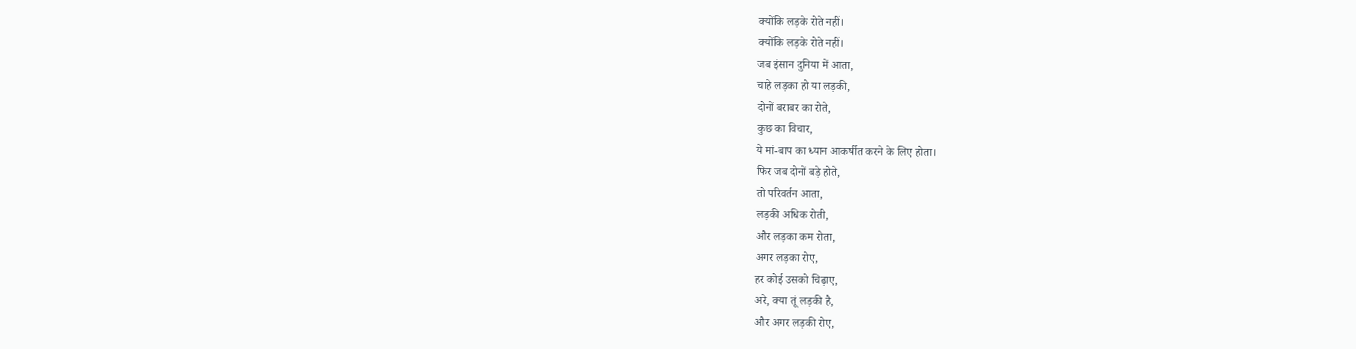क्योंकि लड़के रोते नहीं।
क्योंकि लड़के रोते नहीं।
जब इंसान दुनिया में आता,
चाहे लड़का हो या लड़की,
दोनों बराबर का रोते,
कुछ का विचार,
ये मां-बाप का ध्यान आकर्षीत करने के लिए होता।
फिर जब दोनों बड़े होते,
तो परिवर्तन आता,
लड़की अधिक रोती,
और लड़का कम रोता,
अगर लड़का रोए,
हर कोई उसको चिढ़ाए,
अरे, क्या तूं लड़की है,
और अगर लड़की रोए,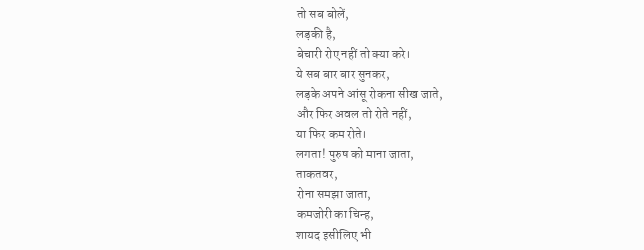तो सब बोलें,
लड़की है,
बेचारी रोए नहीं तो क्या करे।
ये सब बार बार सुनकर,
लड़के अपने आंसू रोकना सीख जाते,
और फिर अवल तो रोते नहीं,
या फिर कम रोते।
लगता! पुरुष को माना जाता,
ताकतवर,
रोना समझा जाता,
कमजोरी का चिन्ह,
शायद इसीलिए भी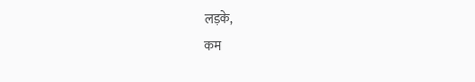लड़के,
कम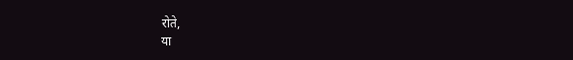रोते,
या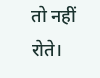तो नहीं रोते।